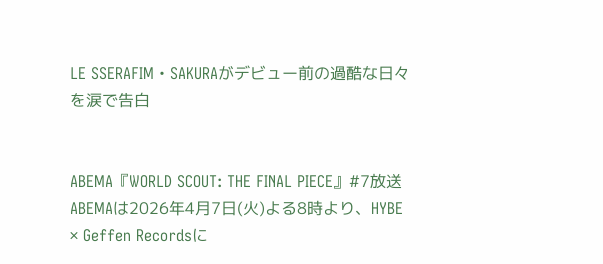LE SSERAFIM・SAKURAがデビュー前の過酷な日々を涙で告白


ABEMA『WORLD SCOUT: THE FINAL PIECE』#7放送
ABEMAは2026年4月7日(火)よる8時より、HYBE × Geffen Recordsに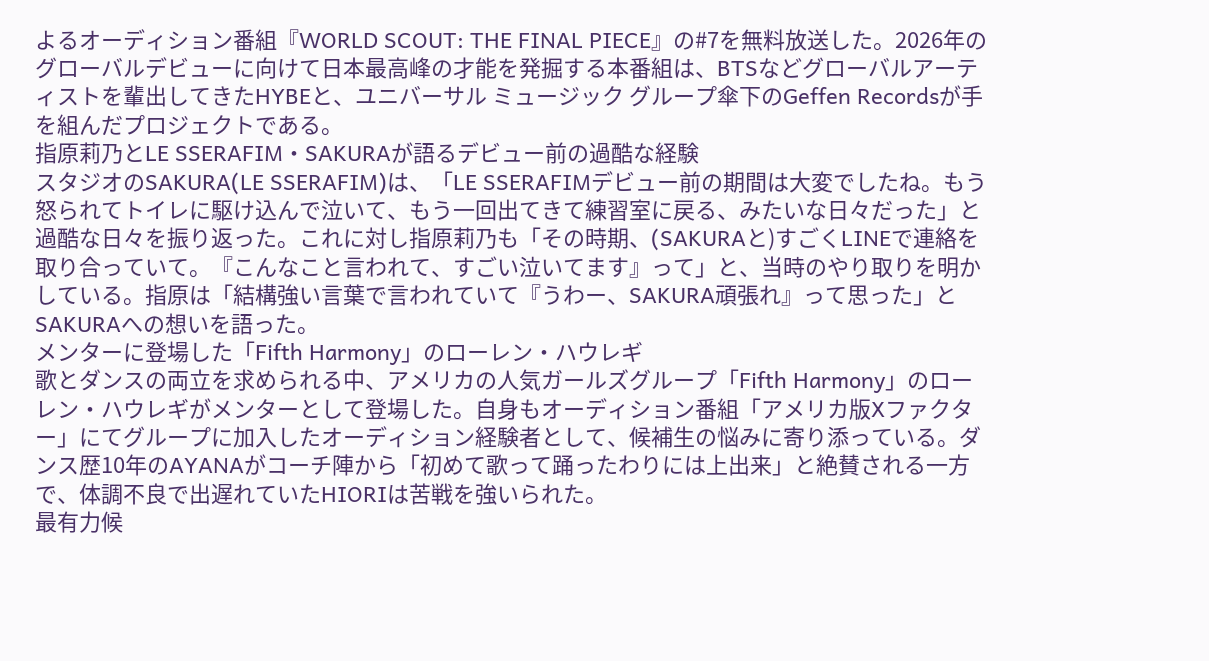よるオーディション番組『WORLD SCOUT: THE FINAL PIECE』の#7を無料放送した。2026年のグローバルデビューに向けて日本最高峰の才能を発掘する本番組は、BTSなどグローバルアーティストを輩出してきたHYBEと、ユニバーサル ミュージック グループ傘下のGeffen Recordsが手を組んだプロジェクトである。
指原莉乃とLE SSERAFIM・SAKURAが語るデビュー前の過酷な経験
スタジオのSAKURA(LE SSERAFIM)は、「LE SSERAFIMデビュー前の期間は大変でしたね。もう怒られてトイレに駆け込んで泣いて、もう一回出てきて練習室に戻る、みたいな日々だった」と過酷な日々を振り返った。これに対し指原莉乃も「その時期、(SAKURAと)すごくLINEで連絡を取り合っていて。『こんなこと言われて、すごい泣いてます』って」と、当時のやり取りを明かしている。指原は「結構強い言葉で言われていて『うわー、SAKURA頑張れ』って思った」とSAKURAへの想いを語った。
メンターに登場した「Fifth Harmony」のローレン・ハウレギ
歌とダンスの両立を求められる中、アメリカの人気ガールズグループ「Fifth Harmony」のローレン・ハウレギがメンターとして登場した。自身もオーディション番組「アメリカ版Xファクター」にてグループに加入したオーディション経験者として、候補生の悩みに寄り添っている。ダンス歴10年のAYANAがコーチ陣から「初めて歌って踊ったわりには上出来」と絶賛される一方で、体調不良で出遅れていたHIORIは苦戦を強いられた。
最有力候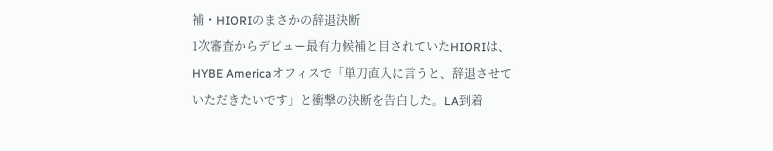補・HIORIのまさかの辞退決断
1次審査からデビュー最有力候補と目されていたHIORIは、HYBE Americaオフィスで「単刀直入に言うと、辞退させていただきたいです」と衝撃の決断を告白した。LA到着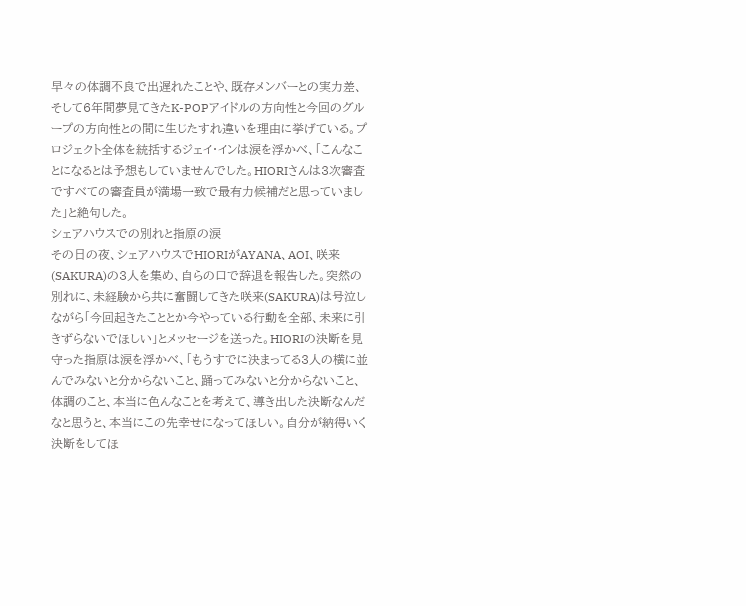早々の体調不良で出遅れたことや、既存メンバーとの実力差、そして6年間夢見てきたK-POPアイドルの方向性と今回のグループの方向性との間に生じたすれ違いを理由に挙げている。プロジェクト全体を統括するジェイ・インは涙を浮かべ、「こんなことになるとは予想もしていませんでした。HIORIさんは3次審査ですべての審査員が満場一致で最有力候補だと思っていました」と絶句した。
シェアハウスでの別れと指原の涙
その日の夜、シェアハウスでHIORIがAYANA、AOI、咲来(SAKURA)の3人を集め、自らの口で辞退を報告した。突然の別れに、未経験から共に奮闘してきた咲来(SAKURA)は号泣しながら「今回起きたこととか今やっている行動を全部、未来に引きずらないでほしい」とメッセージを送った。HIORIの決断を見守った指原は涙を浮かべ、「もうすでに決まってる3人の横に並んでみないと分からないこと、踊ってみないと分からないこと、体調のこと、本当に色んなことを考えて、導き出した決断なんだなと思うと、本当にこの先幸せになってほしい。自分が納得いく決断をしてほ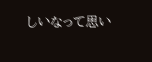しいなって思い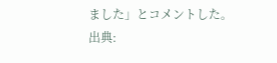ました」とコメントした。
出典: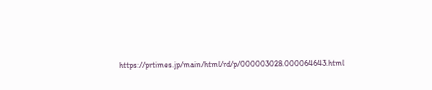https://prtimes.jp/main/html/rd/p/000003028.000064643.html